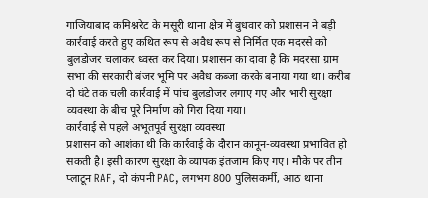गाजियाबाद कमिश्नरेट के मसूरी थाना क्षेत्र में बुधवार को प्रशासन ने बड़ी कार्रवाई करते हुए कथित रूप से अवैध रूप से निर्मित एक मदरसे को बुलडोजर चलाकर ध्वस्त कर दिया। प्रशासन का दावा है कि मदरसा ग्राम सभा की सरकारी बंजर भूमि पर अवैध कब्जा करके बनाया गया था। करीब दो घंटे तक चली कार्रवाई में पांच बुलडोजर लगाए गए और भारी सुरक्षा व्यवस्था के बीच पूरे निर्माण को गिरा दिया गया।
कार्रवाई से पहले अभूतपूर्व सुरक्षा व्यवस्था
प्रशासन को आशंका थी कि कार्रवाई के दौरान कानून-व्यवस्था प्रभावित हो सकती है। इसी कारण सुरक्षा के व्यापक इंतजाम किए गए। मौके पर तीन प्लाटून RAF, दो कंपनी PAC, लगभग 800 पुलिसकर्मी, आठ थाना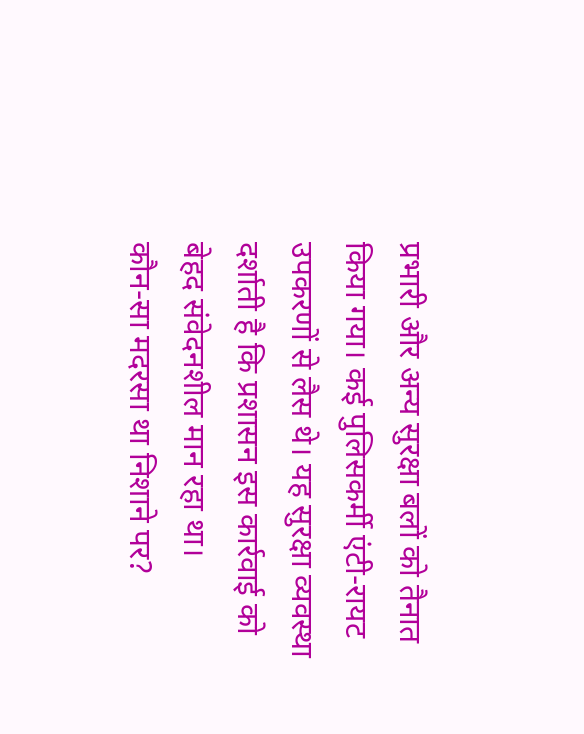प्रभारी और अन्य सुरक्षा बलों को तैनात किया गया। कई पुलिसकर्मी एंटी-रायट उपकरणों से लैस थे। यह सुरक्षा व्यवस्था दर्शाती है कि प्रशासन इस कार्रवाई को बेहद संवेदनशील मान रहा था।
कौन-सा मदरसा था निशाने पर?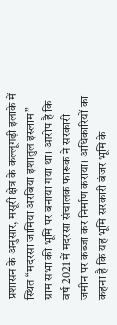प्रशासन के अनुसार, मसूरी क्षेत्र के कल्लूगढ़ी इलाके में स्थित “मदरसा जामिया अरबिया इशातुल इस्लाम” ग्राम सभा की भूमि पर बनाया गया था। आरोप है कि वर्ष 2021 में मदरसा संचालक फारूक ने सरकारी जमीन पर कब्जा कर निर्माण कराया। अधिकारियों का कहना है कि यह भूमि सरकारी बंजर भूमि के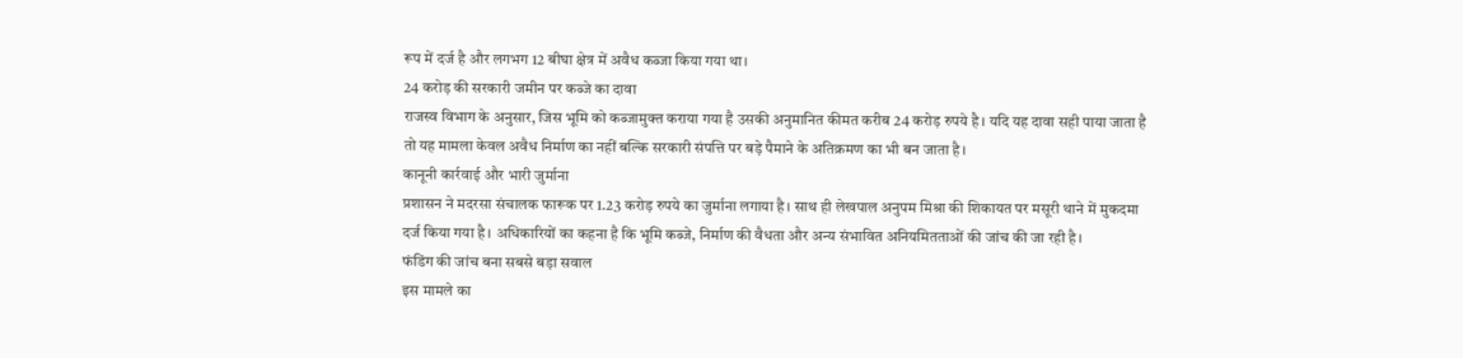रूप में दर्ज है और लगभग 12 बीघा क्षेत्र में अवैध कब्जा किया गया था।
24 करोड़ की सरकारी जमीन पर कब्जे का दावा
राजस्व विभाग के अनुसार, जिस भूमि को कब्जामुक्त कराया गया है उसकी अनुमानित कीमत करीब 24 करोड़ रुपये है। यदि यह दावा सही पाया जाता है तो यह मामला केवल अवैध निर्माण का नहीं बल्कि सरकारी संपत्ति पर बड़े पैमाने के अतिक्रमण का भी बन जाता है।
कानूनी कार्रवाई और भारी जुर्माना
प्रशासन ने मदरसा संचालक फारूक पर 1.23 करोड़ रुपये का जुर्माना लगाया है। साथ ही लेखपाल अनुपम मिश्रा की शिकायत पर मसूरी थाने में मुकदमा दर्ज किया गया है। अधिकारियों का कहना है कि भूमि कब्जे, निर्माण की वैधता और अन्य संभावित अनियमितताओं की जांच की जा रही है।
फंडिंग की जांच बना सबसे बड़ा सवाल
इस मामले का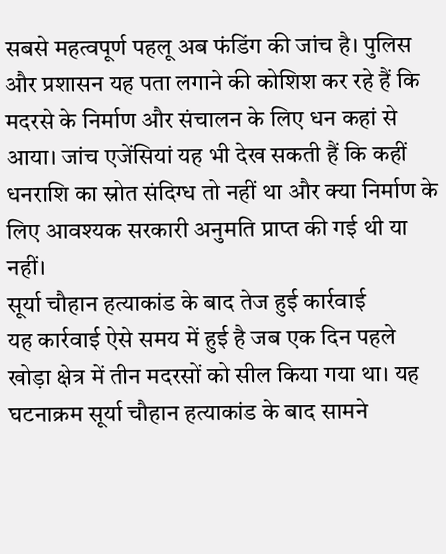सबसे महत्वपूर्ण पहलू अब फंडिंग की जांच है। पुलिस और प्रशासन यह पता लगाने की कोशिश कर रहे हैं कि मदरसे के निर्माण और संचालन के लिए धन कहां से आया। जांच एजेंसियां यह भी देख सकती हैं कि कहीं धनराशि का स्रोत संदिग्ध तो नहीं था और क्या निर्माण के लिए आवश्यक सरकारी अनुमति प्राप्त की गई थी या नहीं।
सूर्या चौहान हत्याकांड के बाद तेज हुई कार्रवाई
यह कार्रवाई ऐसे समय में हुई है जब एक दिन पहले खोड़ा क्षेत्र में तीन मदरसों को सील किया गया था। यह घटनाक्रम सूर्या चौहान हत्याकांड के बाद सामने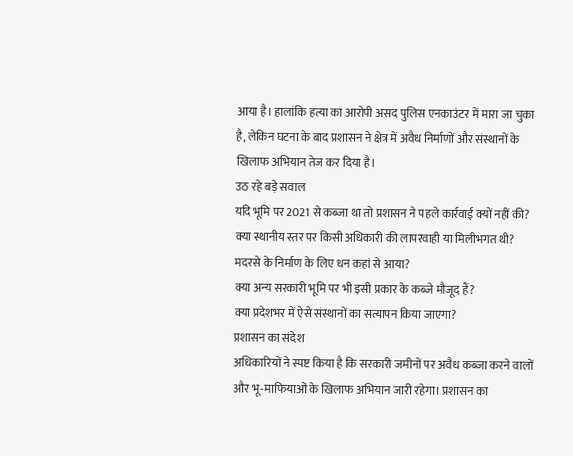आया है। हालांकि हत्या का आरोपी असद पुलिस एनकाउंटर में मारा जा चुका है, लेकिन घटना के बाद प्रशासन ने क्षेत्र में अवैध निर्माणों और संस्थानों के खिलाफ अभियान तेज कर दिया है।
उठ रहे बड़े सवाल
यदि भूमि पर 2021 से कब्जा था तो प्रशासन ने पहले कार्रवाई क्यों नहीं की?
क्या स्थानीय स्तर पर किसी अधिकारी की लापरवाही या मिलीभगत थी?
मदरसे के निर्माण के लिए धन कहां से आया?
क्या अन्य सरकारी भूमि पर भी इसी प्रकार के कब्जे मौजूद हैं?
क्या प्रदेशभर में ऐसे संस्थानों का सत्यापन किया जाएगा?
प्रशासन का संदेश
अधिकारियों ने स्पष्ट किया है कि सरकारी जमीनों पर अवैध कब्जा करने वालों और भू-माफियाओं के खिलाफ अभियान जारी रहेगा। प्रशासन का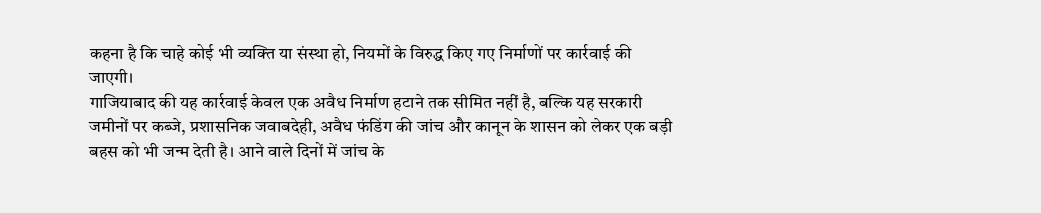कहना है कि चाहे कोई भी व्यक्ति या संस्था हो, नियमों के विरुद्ध किए गए निर्माणों पर कार्रवाई की जाएगी।
गाजियाबाद की यह कार्रवाई केवल एक अवैध निर्माण हटाने तक सीमित नहीं है, बल्कि यह सरकारी जमीनों पर कब्जे, प्रशासनिक जवाबदेही, अवैध फंडिंग की जांच और कानून के शासन को लेकर एक बड़ी बहस को भी जन्म देती है। आने वाले दिनों में जांच के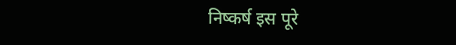निष्कर्ष इस पूरे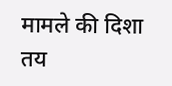मामले की दिशा तय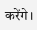करेंगे।